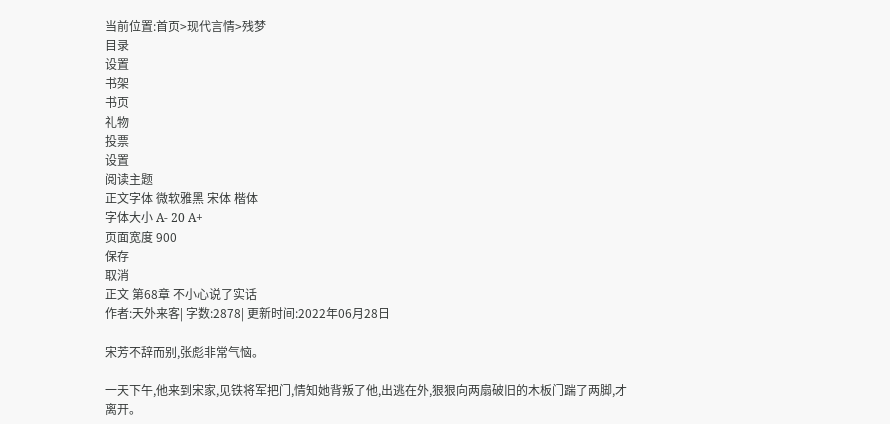当前位置:首页>现代言情>残梦
目录
设置
书架
书页
礼物
投票
设置
阅读主题
正文字体 微软雅黑 宋体 楷体
字体大小 A- 20 A+
页面宽度 900
保存
取消
正文 第68章 不小心说了实话
作者:天外来客| 字数:2878| 更新时间:2022年06月28日

宋芳不辞而别,张彪非常气恼。

一天下午,他来到宋家,见铁将军把门,情知她背叛了他,出逃在外,狠狠向两扇破旧的木板门踹了两脚,才离开。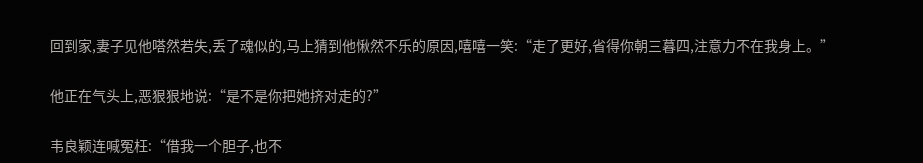回到家,妻子见他嗒然若失,丢了魂似的,马上猜到他愀然不乐的原因,嘻嘻一笑:“走了更好,省得你朝三暮四,注意力不在我身上。”

他正在气头上,恶狠狠地说:“是不是你把她挤对走的?”

韦良颖连喊冤枉:“借我一个胆子,也不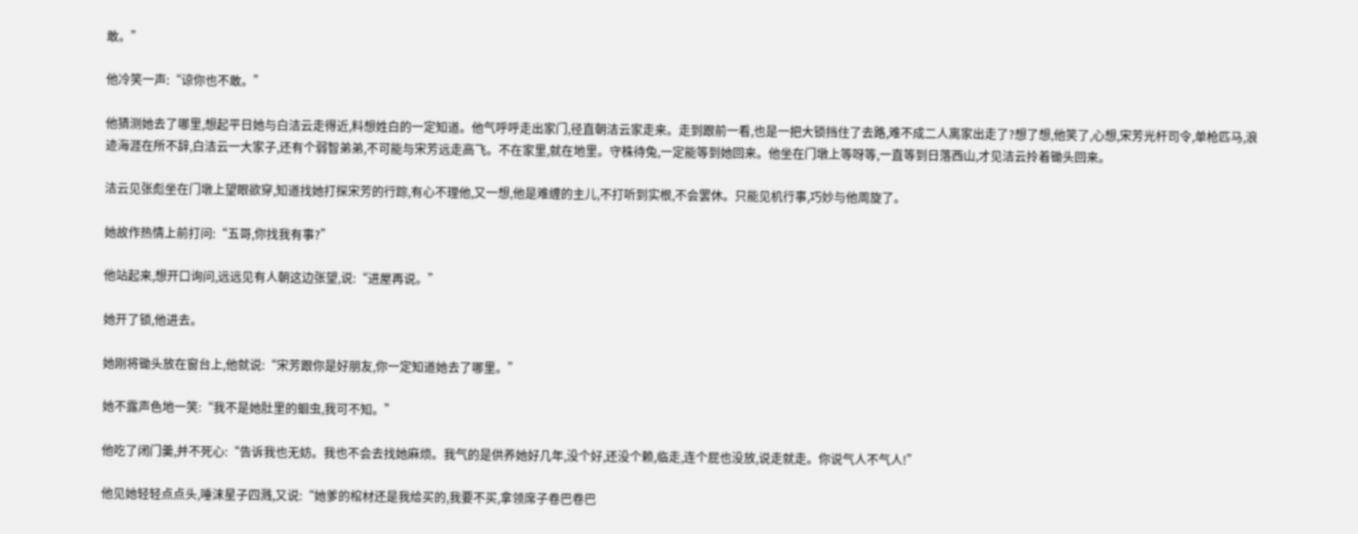敢。”

他冷笑一声:“谅你也不敢。”

他猜测她去了哪里,想起平日她与白洁云走得近,料想姓白的一定知道。他气呼呼走出家门,径直朝洁云家走来。走到跟前一看,也是一把大锁挡住了去路,难不成二人离家出走了?想了想,他笑了,心想,宋芳光杆司令,单枪匹马,浪迹海涯在所不辞,白洁云一大家子,还有个弱智弟弟,不可能与宋芳远走高飞。不在家里,就在地里。守株待兔,一定能等到她回来。他坐在门墩上等呀等,一直等到日落西山,才见洁云拎着锄头回来。

洁云见张彪坐在门墩上望眼欲穿,知道找她打探宋芳的行踪,有心不理他,又一想,他是难缠的主儿,不打听到实根,不会罢休。只能见机行事,巧妙与他周旋了。

她故作热情上前打问:“五哥,你找我有事?”

他站起来,想开口询问,远远见有人朝这边张望,说:“进屋再说。”

她开了锁,他进去。

她刚将锄头放在窗台上,他就说:“宋芳跟你是好朋友,你一定知道她去了哪里。”

她不露声色地一笑:“我不是她肚里的蛔虫,我可不知。”

他吃了闭门羹,并不死心:“告诉我也无妨。我也不会去找她麻烦。我气的是供养她好几年,没个好,还没个赖,临走,连个屁也没放,说走就走。你说气人不气人!”

他见她轻轻点点头,唾沫星子四溅,又说:“她爹的棺材还是我给买的,我要不买,拿领席子卷巴卷巴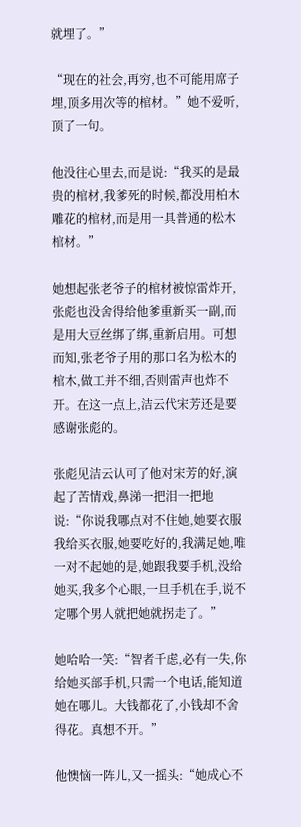就埋了。”

“现在的社会,再穷,也不可能用席子埋,顶多用次等的棺材。”她不爱听,顶了一句。

他没往心里去,而是说:“我买的是最贵的棺材,我爹死的时候,都没用柏木雕花的棺材,而是用一具普通的松木棺材。”

她想起张老爷子的棺材被惊雷炸开,张彪也没舍得给他爹重新买一副,而是用大豆丝绑了绑,重新启用。可想而知,张老爷子用的那口名为松木的棺木,做工并不细,否则雷声也炸不开。在这一点上,洁云代宋芳还是要感谢张彪的。

张彪见洁云认可了他对宋芳的好,演起了苦情戏,鼻涕一把泪一把地说:“你说我哪点对不住她,她要衣服我给买衣服,她要吃好的,我满足她,唯一对不起她的是,她跟我要手机,没给她买,我多个心眼,一旦手机在手,说不定哪个男人就把她就拐走了。”

她哈哈一笑:“智者千虑,必有一失,你给她买部手机,只需一个电话,能知道她在哪儿。大钱都花了,小钱却不舍得花。真想不开。”

他懊恼一阵儿,又一摇头:“她成心不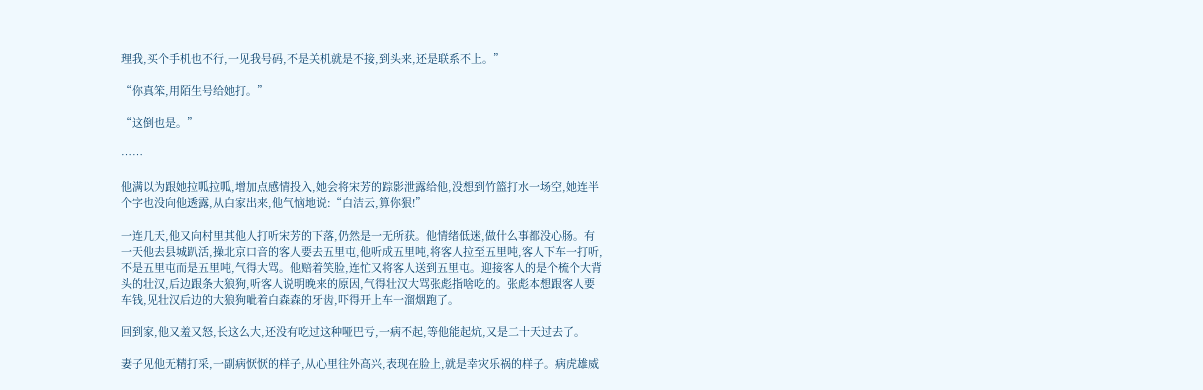理我,买个手机也不行,一见我号码,不是关机就是不接,到头来,还是联系不上。”

“你真笨,用陌生号给她打。”

“这倒也是。”

……

他满以为跟她拉呱拉呱,增加点感情投入,她会将宋芳的踪影泄露给他,没想到竹篮打水一场空,她连半个字也没向他透露,从白家出来,他气恼地说:“白洁云,算你狠!”

一连几天,他又向村里其他人打听宋芳的下落,仍然是一无所获。他情绪低迷,做什么事都没心肠。有一天他去县城趴活,操北京口音的客人要去五里屯,他听成五里吨,将客人拉至五里吨,客人下车一打听,不是五里屯而是五里吨,气得大骂。他赔着笑脸,连忙又将客人送到五里屯。迎接客人的是个梳个大背头的壮汉,后边跟条大狼狗,听客人说明晚来的原因,气得壮汉大骂张彪指啥吃的。张彪本想跟客人要车钱,见壮汉后边的大狼狗呲着白森森的牙齿,吓得开上车一溜烟跑了。

回到家,他又羞又怒,长这么大,还没有吃过这种哑巴亏,一病不起,等他能起炕,又是二十天过去了。

妻子见他无精打采,一副病恹恹的样子,从心里往外高兴,表现在脸上,就是幸灾乐祸的样子。病虎雄威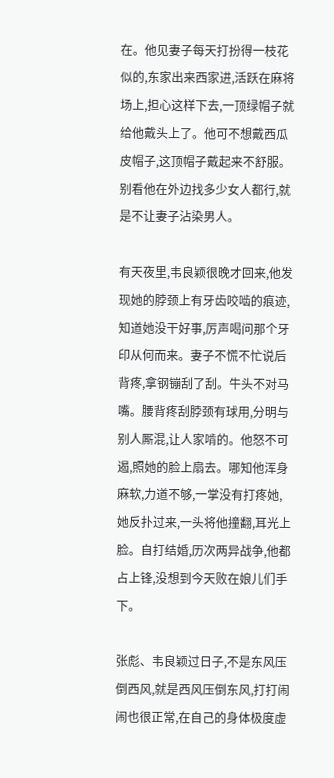在。他见妻子每天打扮得一枝花似的,东家出来西家进,活跃在麻将场上,担心这样下去,一顶绿帽子就给他戴头上了。他可不想戴西瓜皮帽子,这顶帽子戴起来不舒服。别看他在外边找多少女人都行,就是不让妻子沾染男人。

有天夜里,韦良颖很晚才回来,他发现她的脖颈上有牙齿咬啮的痕迹,知道她没干好事,厉声喝问那个牙印从何而来。妻子不慌不忙说后背疼,拿钢镚刮了刮。牛头不对马嘴。腰背疼刮脖颈有球用,分明与别人厮混,让人家啃的。他怒不可遏,照她的脸上扇去。哪知他浑身麻软,力道不够,一掌没有打疼她,她反扑过来,一头将他撞翻,耳光上脸。自打结婚,历次两异战争,他都占上锋,没想到今天败在娘儿们手下。

张彪、韦良颖过日子,不是东风压倒西风,就是西风压倒东风,打打闹闹也很正常,在自己的身体极度虚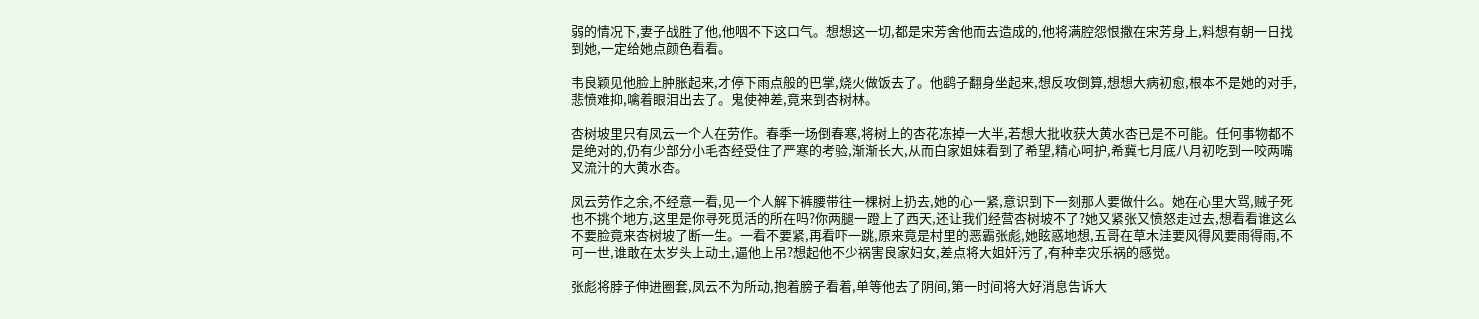弱的情况下,妻子战胜了他,他咽不下这口气。想想这一切,都是宋芳舍他而去造成的,他将满腔怨恨撒在宋芳身上,料想有朝一日找到她,一定给她点颜色看看。

韦良颖见他脸上肿胀起来,才停下雨点般的巴掌,烧火做饭去了。他鹞子翻身坐起来,想反攻倒算,想想大病初愈,根本不是她的对手,悲愤难抑,噙着眼泪出去了。鬼使神差,竟来到杏树林。

杏树坡里只有凤云一个人在劳作。春季一场倒春寒,将树上的杏花冻掉一大半,若想大批收获大黄水杏已是不可能。任何事物都不是绝对的,仍有少部分小毛杏经受住了严寒的考验,渐渐长大,从而白家姐妹看到了希望,精心呵护,希冀七月底八月初吃到一咬两嘴叉流汁的大黄水杏。

凤云劳作之余,不经意一看,见一个人解下裤腰带往一棵树上扔去,她的心一紧,意识到下一刻那人要做什么。她在心里大骂,贼子死也不挑个地方,这里是你寻死觅活的所在吗?你两腿一蹬上了西天,还让我们经营杏树坡不了?她又紧张又愤怒走过去,想看看谁这么不要脸竟来杏树坡了断一生。一看不要紧,再看吓一跳,原来竟是村里的恶霸张彪,她眩惑地想,五哥在草木洼要风得风要雨得雨,不可一世,谁敢在太岁头上动土,逼他上吊?想起他不少祸害良家妇女,差点将大姐奸污了,有种幸灾乐祸的感觉。

张彪将脖子伸进圈套,凤云不为所动,抱着膀子看着,单等他去了阴间,第一时间将大好消息告诉大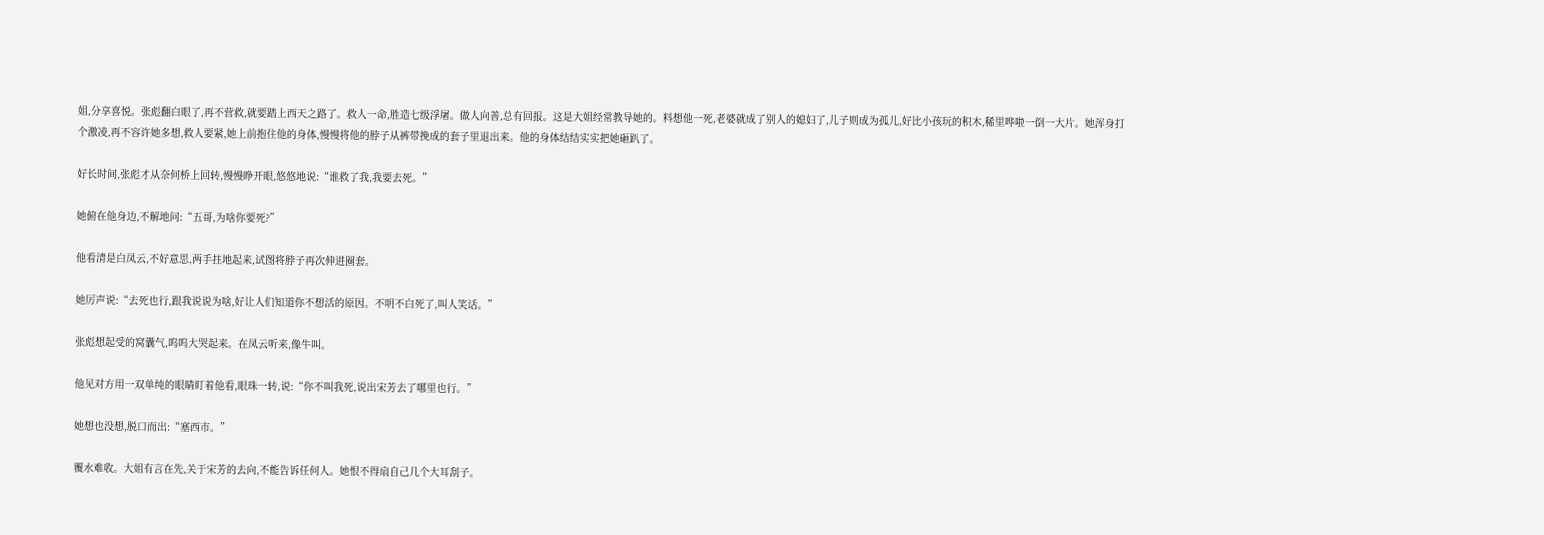姐,分享喜悦。张彪翻白眼了,再不营救,就要踏上西天之路了。救人一命,胜造七级浮屠。做人向善,总有回报。这是大姐经常教导她的。料想他一死,老婆就成了别人的媳妇了,儿子则成为孤儿,好比小孩玩的积木,稀里哗啦一倒一大片。她浑身打个激凌,再不容许她多想,救人要紧,她上前抱住他的身体,慢慢将他的脖子从裤带挽成的套子里退出来。他的身体结结实实把她砸趴了。

好长时间,张彪才从奈何桥上回转,慢慢睁开眼,悠悠地说:“谁救了我,我要去死。”

她俯在他身边,不解地问:“五哥,为啥你要死?”

他看清是白凤云,不好意思,两手拄地起来,试图将脖子再次伸进圈套。

她厉声说:“去死也行,跟我说说为啥,好让人们知道你不想活的原因。不明不白死了,叫人笑话。”

张彪想起受的窝囊气,呜呜大哭起来。在凤云听来,像牛叫。

他见对方用一双单纯的眼睛盯着他看,眼珠一转,说:“你不叫我死,说出宋芳去了哪里也行。”

她想也没想,脱口而出:“塞西市。”

覆水难收。大姐有言在先,关于宋芳的去向,不能告诉任何人。她恨不得扇自己几个大耳刮子。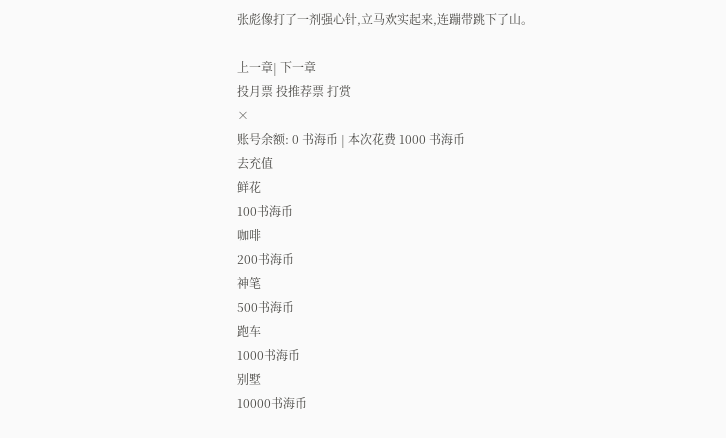张彪像打了一剂强心针,立马欢实起来,连蹦带跳下了山。

上一章| 下一章
投月票 投推荐票 打赏
×
账号余额: 0 书海币 | 本次花费 1000 书海币
去充值
鲜花
100书海币
咖啡
200书海币
神笔
500书海币
跑车
1000书海币
别墅
10000书海币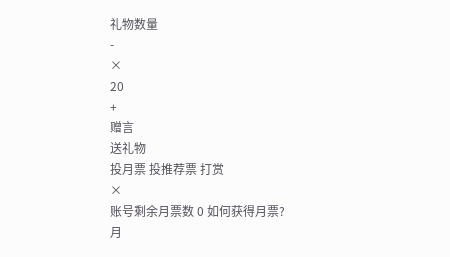礼物数量
-
×
20
+
赠言
送礼物
投月票 投推荐票 打赏
×
账号剩余月票数 0 如何获得月票?
月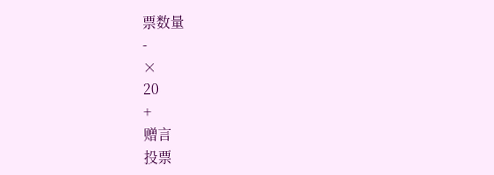票数量
-
×
20
+
赠言
投票